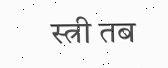स्त्री तब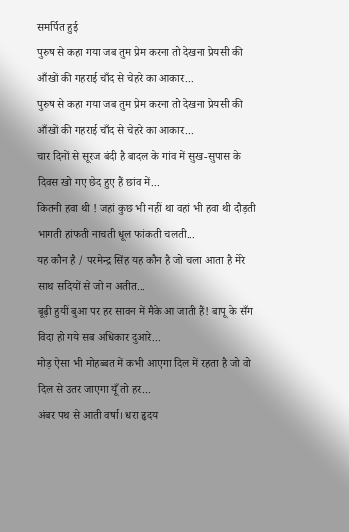समर्पित हुई
पुरुष से कहा गया जब तुम प्रेम करना तो देखना प्रेयसी की आँखों की गहराई चाँद से चेहरे का आकार...
पुरुष से कहा गया जब तुम प्रेम करना तो देखना प्रेयसी की आँखों की गहराई चाँद से चेहरे का आकार...
चार दिनों से सूरज बंदी है बादल के गांव में सुख-सुपास के दिवस खो गए छेद हुए हैं छांव में...
कितनी हवा थी ! जहां कुछ भी नहीं था वहां भी हवा थी दौड़ती भागती हांफती नाचती धूल फांकती चलती...
यह कौन है / परमेन्द्र सिंह यह कौन है जो चला आता है मेरे साथ सदियों से जो न अतीत...
बूढ़ी हुयीं बुआ पर हर सावन में मैके आ जाती हैं! बापू के सँग विदा हो गये सब अधिकार दुआरे...
मोड़ ऐसा भी मोहब्बत में कभी आएगा दिल में रहता है जो वो दिल से उतर जाएगा यूँ तो हर...
अंबर पथ से आती वर्षा। धरा हृदय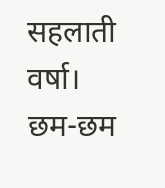सहलाती वर्षा। छम-छम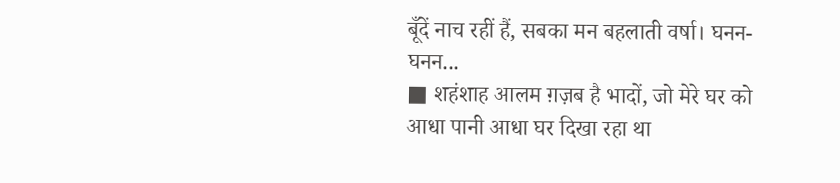बूँदें नाच रहीं हैं, सबका मन बहलाती वर्षा। घनन- घनन...
■ शहंशाह आलम ग़ज़ब है भादों, जो मेरे घर को आधा पानी आधा घर दिखा रहा था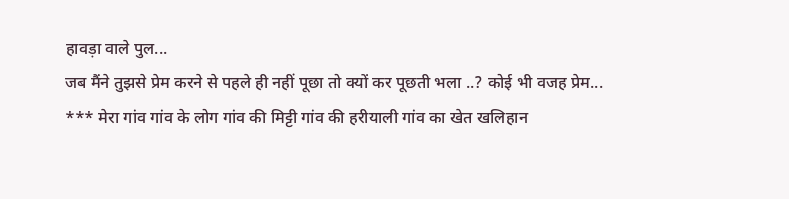हावड़ा वाले पुल...
जब मैंने तुझसे प्रेम करने से पहले ही नहीं पूछा तो क्यों कर पूछती भला ..? कोई भी वजह प्रेम...
*** मेरा गांव गांव के लोग गांव की मिट्टी गांव की हरीयाली गांव का खेत खलिहान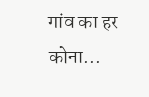गांव का हर कोना...